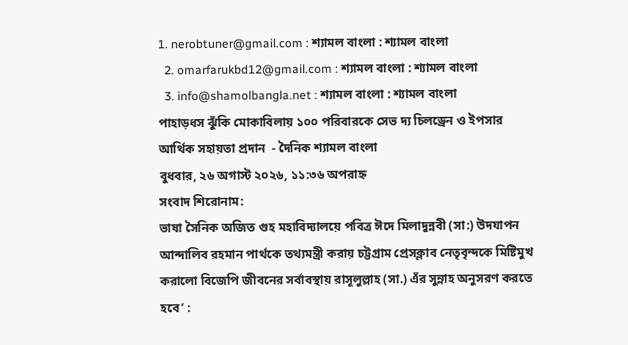1. nerobtuner@gmail.com : শ্যামল বাংলা : শ্যামল বাংলা
  2. omarfarukbd12@gmail.com : শ্যামল বাংলা : শ্যামল বাংলা
  3. info@shamolbangla.net : শ্যামল বাংলা : শ্যামল বাংলা
পাহাড়ধস ঝুঁকি মোকাবিলায় ১০০ পরিবারকে সেভ দ্য চিলড্রেন ও ইপসার আর্থিক সহায়তা প্রদান  - দৈনিক শ্যামল বাংলা
বুধবার, ২৬ অগাস্ট ২০২৬, ১১:৩৬ অপরাহ্ন
সংবাদ শিরোনাম:
ভাষা সৈনিক অজিত গুহ মহাবিদ্যালয়ে পবিত্র ঈদে মিলাদুন্নবী (সা:) উদযাপন আন্দালিব রহমান পার্থকে তথ্যমন্ত্রী করায় চট্টগ্রাম প্রেসক্লাব নেতৃবৃন্দকে মিষ্টিমুখ করালো বিজেপি জীবনের সর্বাবস্থায় রাসূলুল্লাহ (সা.) এঁর ‍সুন্নাহ অনুসরণ করতে হবে’ :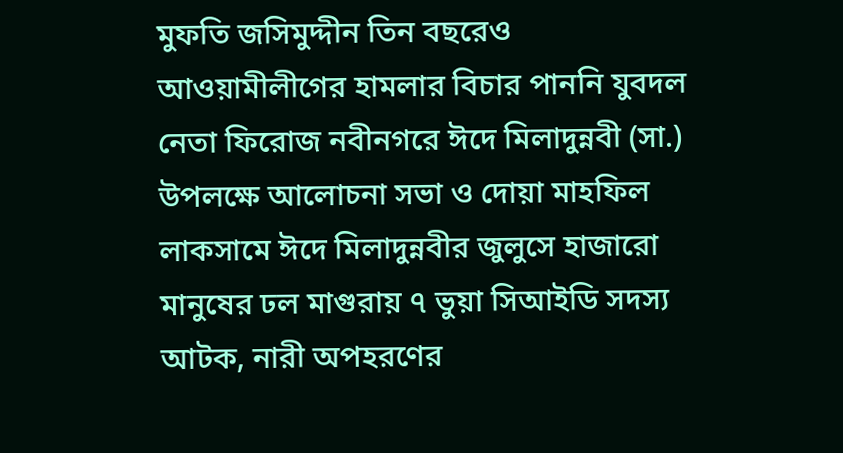মুফতি জসিমুদ্দীন তিন বছরেও আওয়ামীলীগের হামলার বিচার পাননি যুবদল নেতা ফিরোজ নবীনগরে ঈদে মিলাদুন্নবী (সা.) উপলক্ষে আলোচনা সভা ও দোয়া মাহফিল লাকসামে ঈদে মিলাদুন্নবীর জুলুসে হাজারো মানুষের ঢল মাগুরায় ৭ ভুয়া সিআইডি সদস্য আটক, নারী অপহরণের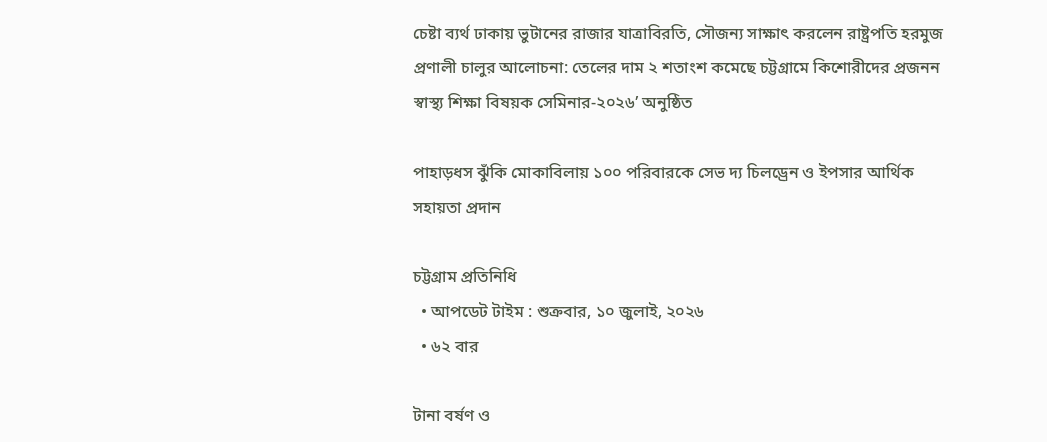চেষ্টা ব্যর্থ ঢাকায় ভুটানের রাজার যাত্রাবিরতি, সৌজন্য সাক্ষাৎ করলেন রাষ্ট্রপতি হরমুজ প্রণালী চালুর আলোচনা: তেলের দাম ২ শতাংশ কমেছে চট্টগ্রামে কিশোরীদের প্রজনন স্বাস্থ্য শিক্ষা বিষয়ক সেমিনার-২০২৬’ অনুষ্ঠিত

পাহাড়ধস ঝুঁকি মোকাবিলায় ১০০ পরিবারকে সেভ দ্য চিলড্রেন ও ইপসার আর্থিক সহায়তা প্রদান

চট্টগ্রাম প্রতিনিধি
  • আপডেট টাইম : শুক্রবার, ১০ জুলাই, ২০২৬
  • ৬২ বার

টানা বর্ষণ ও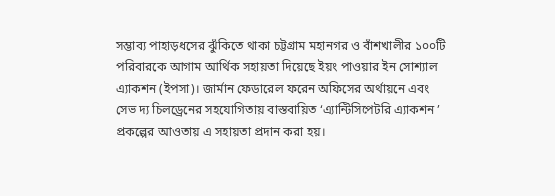সম্ভাব্য পাহাড়ধসের ঝুঁকিতে থাকা চট্টগ্রাম মহানগর ও বাঁশখালীর ১০০টি পরিবারকে আগাম আর্থিক সহায়তা দিয়েছে ইয়ং পাওয়ার ইন সোশ্যাল এ্যাকশন (ইপসা)। জার্মান ফেডারেল ফরেন অফিসের অর্থায়নে এবং সেভ দ্য চিলড্রেনের সহযোগিতায় বাস্তবায়িত ‘এ্যান্টিসিপেটরি এ্যাকশন ’ প্রকল্পের আওতায় এ সহায়তা প্রদান করা হয়।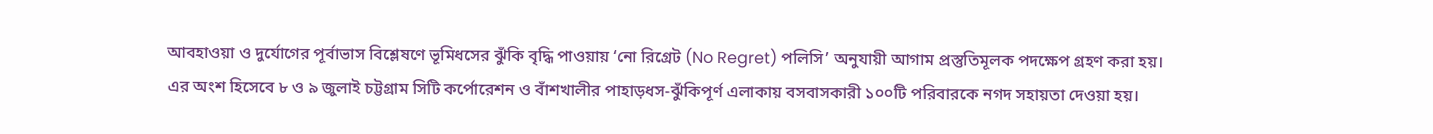আবহাওয়া ও দুর্যোগের পূর্বাভাস বিশ্লেষণে ভূমিধসের ঝুঁকি বৃদ্ধি পাওয়ায় ‘নো রিগ্রেট (No Regret) পলিসি’ অনুযায়ী আগাম প্রস্তুতিমূলক পদক্ষেপ গ্রহণ করা হয়। এর অংশ হিসেবে ৮ ও ৯ জুলাই চট্টগ্রাম সিটি কর্পোরেশন ও বাঁশখালীর পাহাড়ধস-ঝুঁকিপূর্ণ এলাকায় বসবাসকারী ১০০টি পরিবারকে নগদ সহায়তা দেওয়া হয়।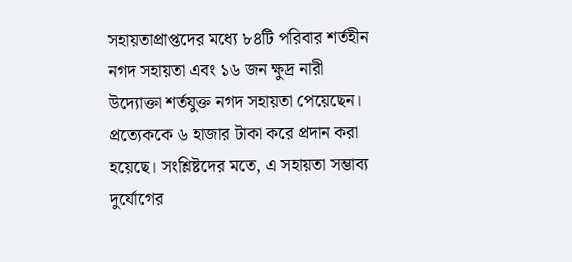সহায়তাপ্রাপ্তদের মধ্যে ৮৪টি পরিবার শর্তহীন নগদ সহায়তা এবং ১৬ জন ক্ষুদ্র নারী উদ্যোক্তা শর্তযুক্ত নগদ সহায়তা পেয়েছেন। প্রত্যেককে ৬ হাজার টাকা করে প্রদান করা হয়েছে। সংশ্লিষ্টদের মতে, এ সহায়তা সম্ভাব্য দুর্যোগের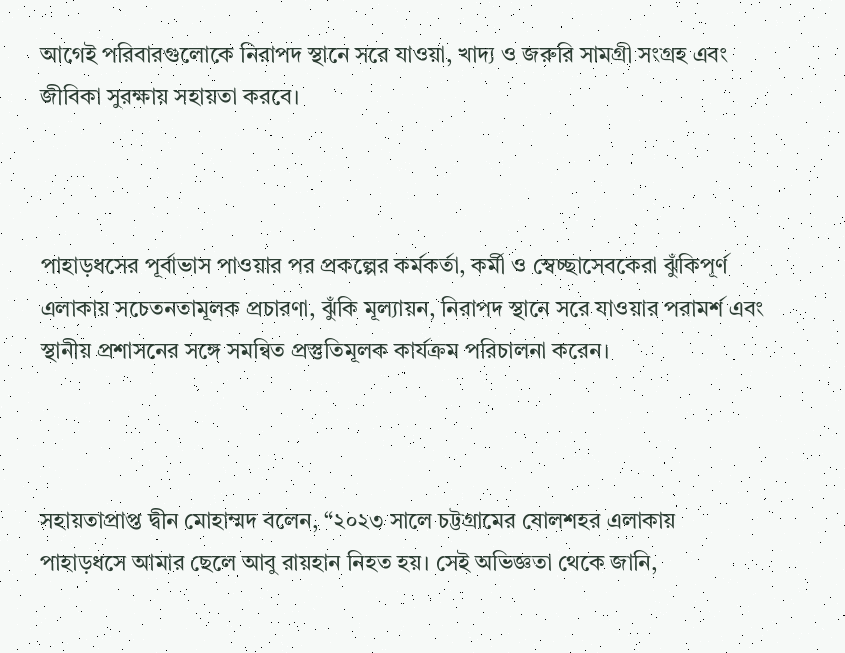আগেই পরিবারগুলোকে নিরাপদ স্থানে সরে যাওয়া, খাদ্য ও জরুরি সামগ্রী সংগ্রহ এবং জীবিকা সুরক্ষায় সহায়তা করবে।



পাহাড়ধসের পূর্বাভাস পাওয়ার পর প্রকল্পের কর্মকর্তা, কর্মী ও স্বেচ্ছাসেবকেরা ঝুঁকিপূর্ণ এলাকায় সচেতনতামূলক প্রচারণা, ঝুঁকি মূল্যায়ন, নিরাপদ স্থানে সরে যাওয়ার পরামর্শ এবং স্থানীয় প্রশাসনের সঙ্গে সমন্বিত প্রস্তুতিমূলক কার্যক্রম পরিচালনা করেন।



সহায়তাপ্রাপ্ত দ্বীন মোহাম্মদ বলেন, “২০২৩ সালে চট্টগ্রামের ষোলশহর এলাকায় পাহাড়ধসে আমার ছেলে আবু রায়হান নিহত হয়। সেই অভিজ্ঞতা থেকে জানি,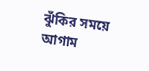ঝুঁকির সময়ে আগাম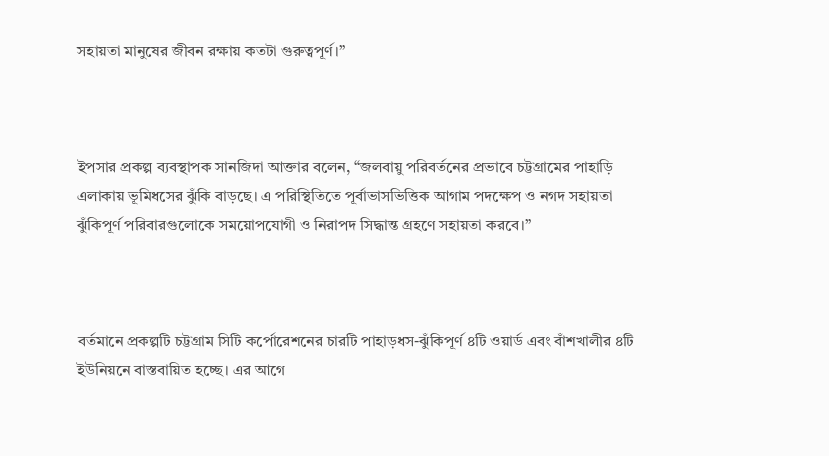সহায়তা মানুষের জীবন রক্ষায় কতটা গুরুত্বপূর্ণ।”



ইপসার প্রকল্প ব্যবস্থাপক সানজিদা আক্তার বলেন, “জলবায়ু পরিবর্তনের প্রভাবে চট্টগ্রামের পাহাড়ি এলাকায় ভূমিধসের ঝুঁকি বাড়ছে। এ পরিস্থিতিতে পূর্বাভাসভিত্তিক আগাম পদক্ষেপ ও নগদ সহায়তা ঝুঁকিপূর্ণ পরিবারগুলোকে সময়োপযোগী ও নিরাপদ সিদ্ধান্ত গ্রহণে সহায়তা করবে।”



বর্তমানে প্রকল্পটি চট্টগ্রাম সিটি কর্পোরেশনের চারটি পাহাড়ধস-ঝুঁকিপূর্ণ ৪টি ওয়ার্ড এবং বাঁশখালীর ৪টি ইউনিয়নে বাস্তবায়িত হচ্ছে। এর আগে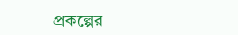প্রকল্পের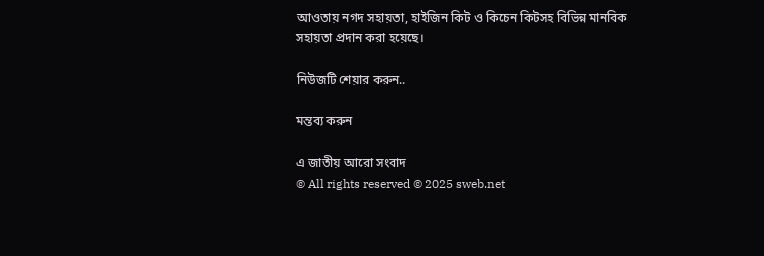আওতায় নগদ সহায়তা, হাইজিন কিট ও কিচেন কিটসহ বিভিন্ন মানবিক সহায়তা প্রদান করা হয়েছে।

নিউজটি শেয়ার করুন..

মন্তব্য করুন

এ জাতীয় আরো সংবাদ
© All rights reserved © 2025 sweb.net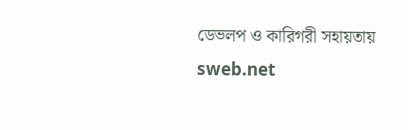ডেভলপ ও কারিগরী সহায়তায় sweb.net